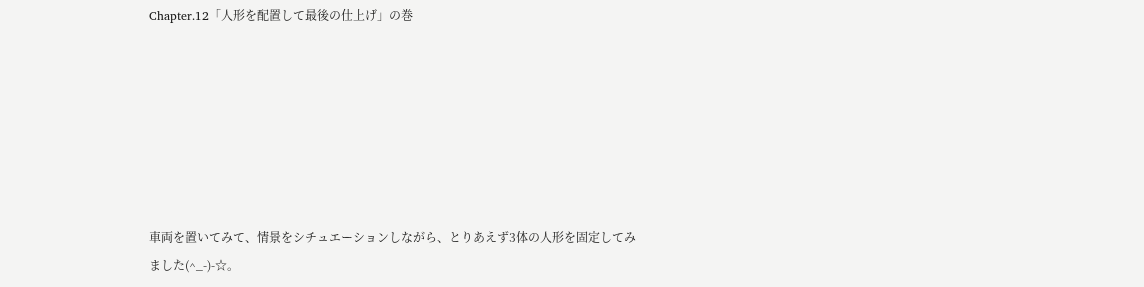Chapter.12「人形を配置して最後の仕上げ」の巻







車両を置いてみて、情景をシチュエーションしながら、とりあえず3体の人形を固定してみました(^_-)-☆。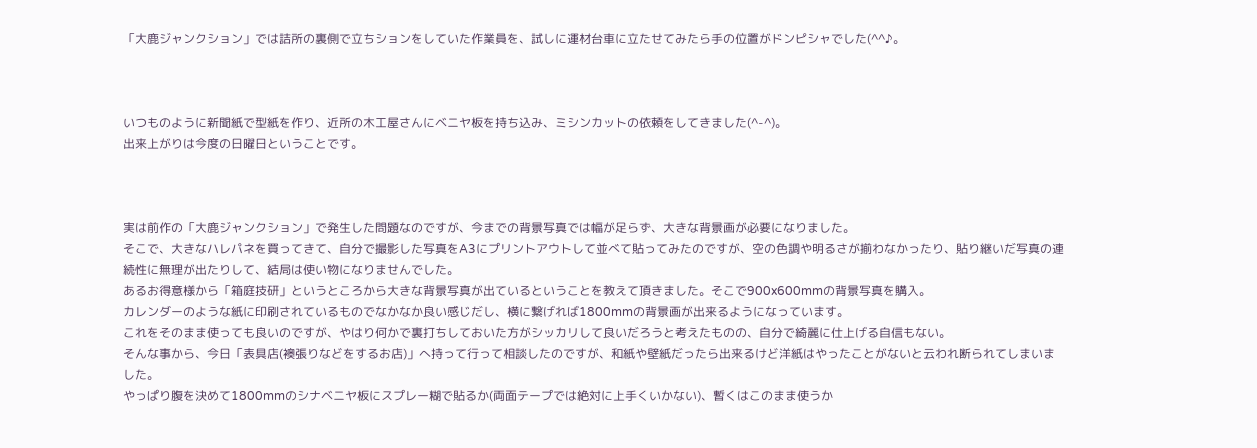「大鹿ジャンクション」では詰所の裏側で立ちションをしていた作業員を、試しに運材台車に立たせてみたら手の位置がドンピシャでした(^^♪。



いつものように新聞紙で型紙を作り、近所の木工屋さんにベニヤ板を持ち込み、ミシンカットの依頼をしてきました(^-^)。
出来上がりは今度の日曜日ということです。



実は前作の「大鹿ジャンクション」で発生した問題なのですが、今までの背景写真では幅が足らず、大きな背景画が必要になりました。
そこで、大きなハレパネを買ってきて、自分で撮影した写真をA3にプリントアウトして並べて貼ってみたのですが、空の色調や明るさが揃わなかったり、貼り継いだ写真の連続性に無理が出たりして、結局は使い物になりませんでした。
あるお得意様から「箱庭技研」というところから大きな背景写真が出ているということを教えて頂きました。そこで900x600mmの背景写真を購入。
カレンダーのような紙に印刷されているものでなかなか良い感じだし、横に繋げれば1800mmの背景画が出来るようになっています。
これをそのまま使っても良いのですが、やはり何かで裏打ちしておいた方がシッカリして良いだろうと考えたものの、自分で綺麗に仕上げる自信もない。
そんな事から、今日「表具店(襖張りなどをするお店)」へ持って行って相談したのですが、和紙や壁紙だったら出来るけど洋紙はやったことがないと云われ断られてしまいました。
やっぱり腹を決めて1800mmのシナベニヤ板にスプレー糊で貼るか(両面テープでは絶対に上手くいかない)、暫くはこのまま使うか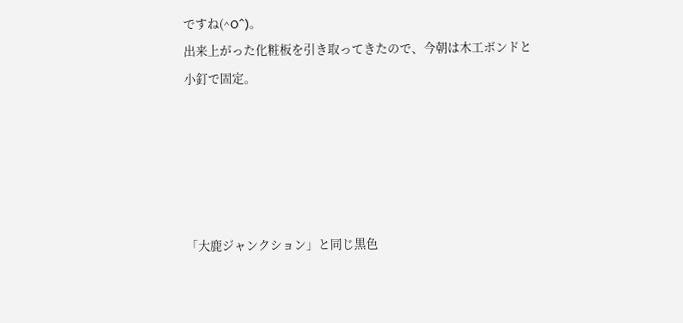ですね(^O^)。
出来上がった化粧板を引き取ってきたので、今朝は木工ボンドと小釘で固定。





「大鹿ジャンクション」と同じ黒色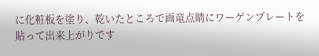に化粧板を塗り、乾いたところで画竜点睛にワーゲンプレートを貼って出来上がりです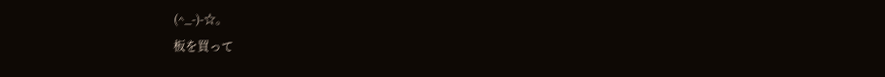(^_-)-☆。
板を買って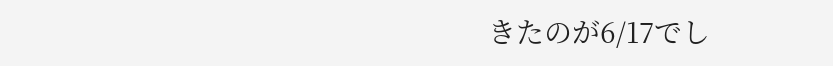きたのが6/17でし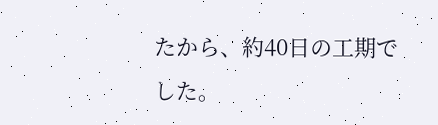たから、約40日の工期でした。